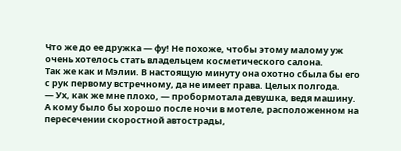Что же до ее дружка — фу! Не похоже, чтобы этому малому уж очень хотелось стать владельцем косметического салона.
Так же как и Мэлии. В настоящую минуту она охотно сбыла бы его с рук первому встречному, да не имеет права. Целых полгода.
— Ух, как же мне плохо, — пробормотала девушка, ведя машину.
А кому было бы хорошо после ночи в мотеле, расположенном на пересечении скоростной автострады,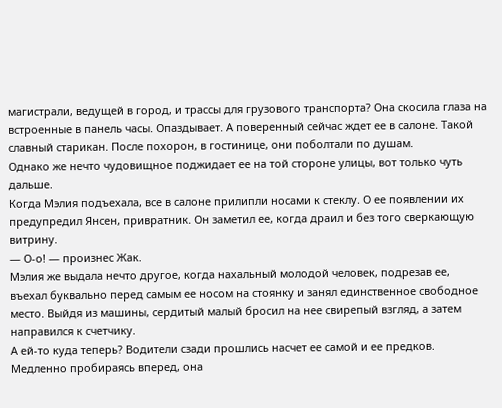магистрали, ведущей в город, и трассы для грузового транспорта? Она скосила глаза на встроенные в панель часы. Опаздывает. А поверенный сейчас ждет ее в салоне. Такой славный старикан. После похорон, в гостинице, они поболтали по душам.
Однако же нечто чудовищное поджидает ее на той стороне улицы, вот только чуть дальше.
Когда Мэлия подъехала, все в салоне прилипли носами к стеклу. О ее появлении их предупредил Янсен, привратник. Он заметил ее, когда драил и без того сверкающую витрину.
— О-о! — произнес Жак.
Мэлия же выдала нечто другое, когда нахальный молодой человек, подрезав ее, въехал буквально перед самым ее носом на стоянку и занял единственное свободное место. Выйдя из машины, сердитый малый бросил на нее свирепый взгляд, а затем направился к счетчику.
А ей-то куда теперь? Водители сзади прошлись насчет ее самой и ее предков. Медленно пробираясь вперед, она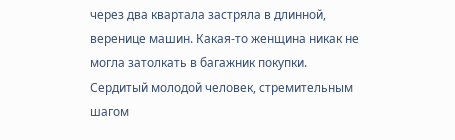через два квартала застряла в длинной, веренице машин. Какая-то женщина никак не могла затолкать в багажник покупки.
Сердитый молодой человек, стремительным шагом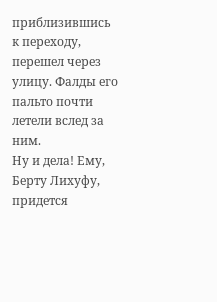приблизившись к переходу, перешел через улицу. Фалды его пальто почти летели вслед за ним.
Ну и дела! Ему, Берту Лихуфу, придется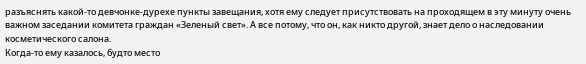разъяснять какой-то девчонке-дурехе пункты завещания, хотя ему следует присутствовать на проходящем в эту минуту очень важном заседании комитета граждан «Зеленый свет». А все потому, что он, как никто другой, знает дело о наследовании косметического салона.
Когда-то ему казалось, будто место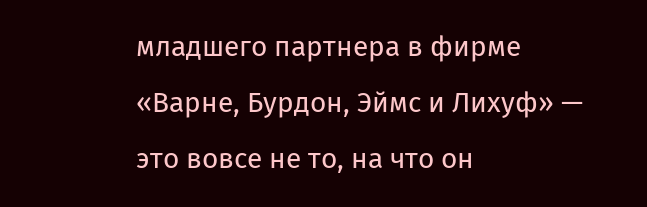младшего партнера в фирме «Варне, Бурдон, Эймс и Лихуф» — это вовсе не то, на что он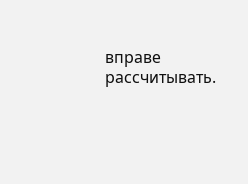вправе рассчитывать.